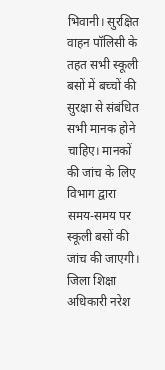भिवानी। सुरक्षित वाहन पॉलिसी के तहत सभी स्कूली बसों में बच्चों की सुरक्षा से संबंधित सभी मानक होने चाहिए। मानकों की जांच के लिए विभाग द्वारा समय-समय पर स्कूली बसों की जांच की जाएगी। जिला शिक्षा अधिकारी नरेश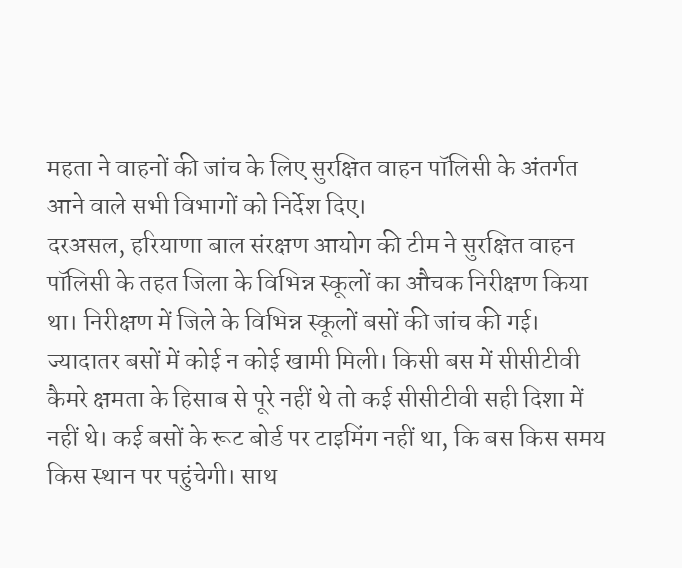महता ने वाहनों की जांच के लिए सुरक्षित वाहन पॉलिसी के अंतर्गत आने वाले सभी विभागों को निर्देश दिए।
दरअसल, हरियाणा बाल संरक्षण आयोग की टीम ने सुरक्षित वाहन पॉलिसी के तहत जिला के विभिन्न स्कूलों का औचक निरीक्षण किया था। निरीक्षण में जिले के विभिन्न स्कूलों बसों की जांच की गई। ज्यादातर बसों में कोई न कोई खामी मिली। किसी बस में सीसीटीवी कैमरे क्षमता के हिसाब से पूरे नहीं थे तो कई सीसीटीवी सही दिशा में नहीं थे। कई बसों के रूट बोर्ड पर टाइमिंग नहीं था, कि बस किस समय किस स्थान पर पहुंचेगी। साथ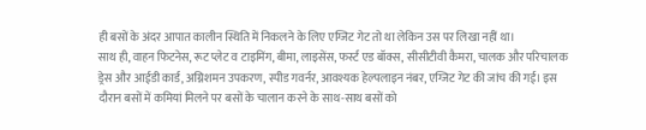ही बसों के अंदर आपात कालीन स्थिति में निकलने के लिए एग्जिट गेट तो था लेकिन उस पर लिखा नहीं था।
साथ ही, वाहन फिटनेस, रूट प्लेट व टाइमिंग, बीमा, लाइसेंस, फर्स्ट एड बॉक्स, सीसीटीवी कैमरा, चालक और परिचालक ड्रेस और आईडी कार्ड, अग्निशमन उपकरण, स्पीड गवर्नर, आवश्यक हेल्पलाइन नंबर, एग्जिट गेट की जांच की गई। इस दौरान बसों में कमियां मिलने पर बसों के चालान करने के साथ-साथ बसों को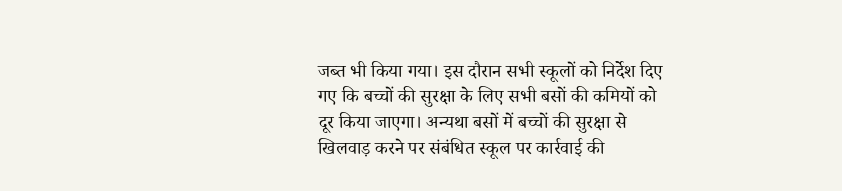जब्त भी किया गया। इस दौरान सभी स्कूलों को निर्देश दिए गए कि बच्चों की सुरक्षा के लिए सभी बसों की कमियों को दूर किया जाएगा। अन्यथा बसों में बच्चों की सुरक्षा से खिलवाड़ करने पर संबंधित स्कूल पर कार्रवाई की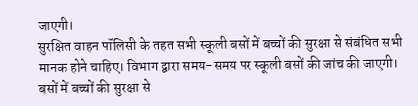जाएगी।
सुरक्षित वाहन पॉलिसी के तहत सभी स्कूली बसों में बच्चों की सुरक्षा से संबंधित सभी मानक होने चाहिए। विभाग द्वारा समय-समय पर स्कूली बसों की जांच की जाएगी। बसों में बच्चों की सुरक्षा से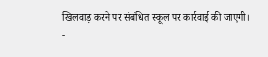खिलवाड़ करने पर संबंधित स्कूल पर कार्रवाई की जाएगी।
-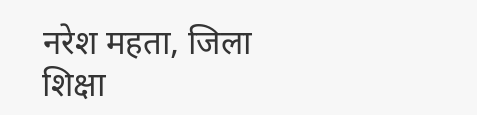नरेश महता, जिला शिक्षा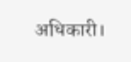अधिकारी।